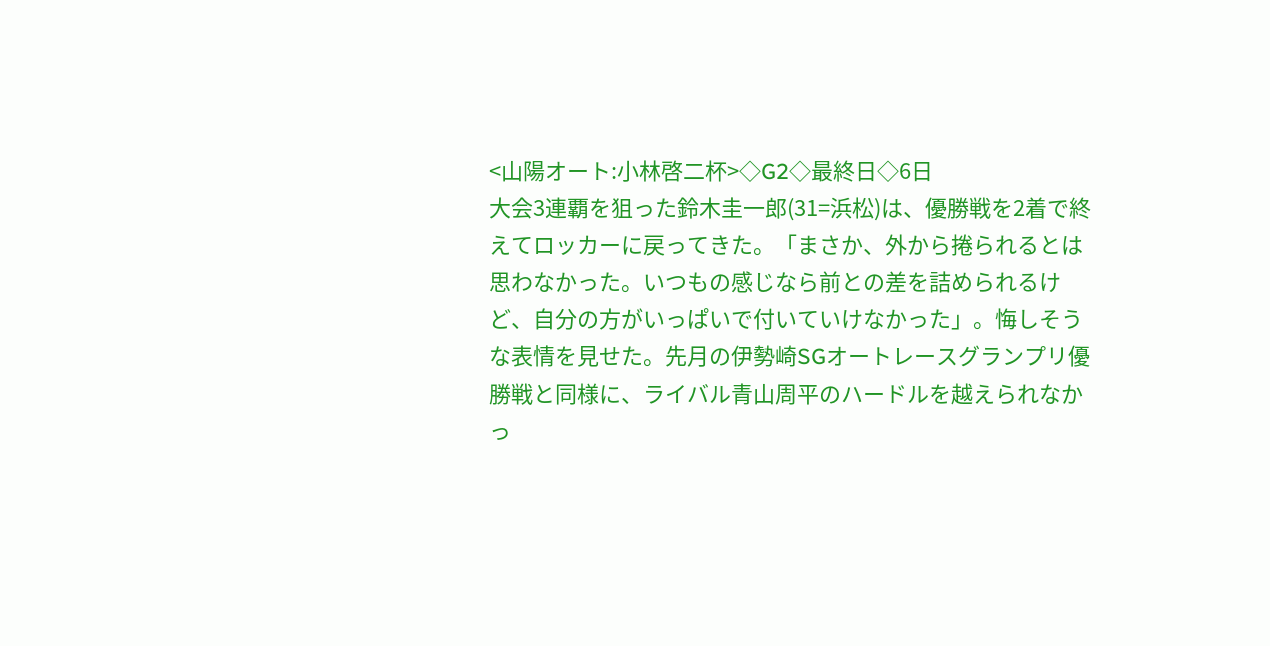<山陽オート:小林啓二杯>◇G2◇最終日◇6日
大会3連覇を狙った鈴木圭一郎(31=浜松)は、優勝戦を2着で終えてロッカーに戻ってきた。「まさか、外から捲られるとは思わなかった。いつもの感じなら前との差を詰められるけど、自分の方がいっぱいで付いていけなかった」。悔しそうな表情を見せた。先月の伊勢崎SGオートレースグランプリ優勝戦と同様に、ライバル青山周平のハードルを越えられなかっ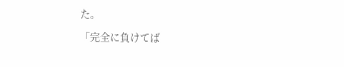た。
「完全に負けてば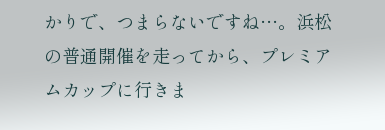かりで、つまらないですね…。浜松の普通開催を走ってから、プレミアムカップに行きま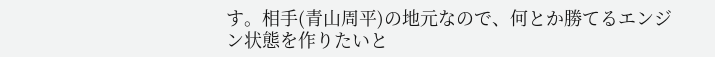す。相手(青山周平)の地元なので、何とか勝てるエンジン状態を作りたいと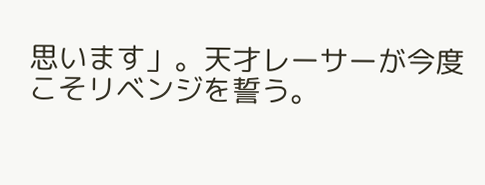思います」。天才レーサーが今度こそリベンジを誓う。